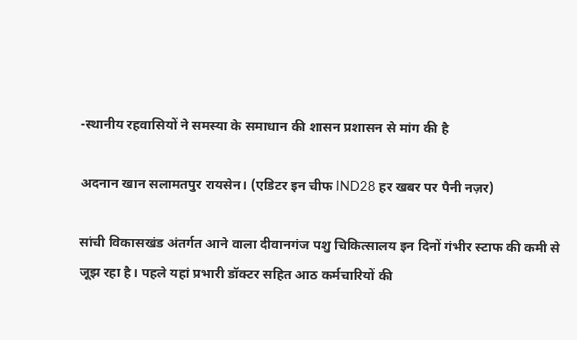-स्थानीय रहवासियों ने समस्या के समाधान की शासन प्रशासन से मांग की है

अदनान खान सलामतपुर रायसेन। (एडिटर इन चीफ IND28 हर खबर पर पैनी नज़र)

सांची विकासखंड अंतर्गत आने वाला दीवानगंज पशु चिकित्सालय इन दिनों गंभीर स्टाफ की कमी से जूझ रहा है। पहले यहां प्रभारी डॉक्टर सहित आठ कर्मचारियों की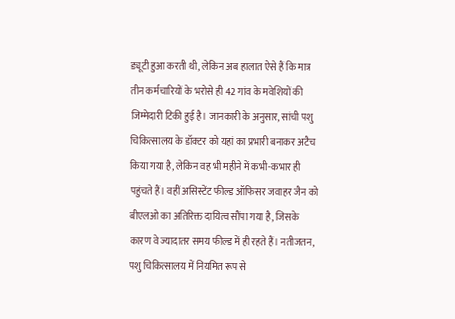ड्यूटी हुआ करती थी, लेकिन अब हालात ऐसे हैं कि मात्र तीन कर्मचारियों के भरोसे ही 42 गांव के मवेशियों की जिम्मेदारी टिकी हुई है। जानकारी के अनुसार, सांची पशु चिकित्सालय के डॉक्टर को यहां का प्रभारी बनाकर अटैच किया गया है, लेकिन वह भी महीने में कभी-कभार ही पहुंचते हैं। वहीं असिस्टेंट फील्ड ऑफिसर जवाहर जैन को बीएलओ का अतिरिक्त दायित्व सौंपा गया है, जिसके कारण वे ज्यादातर समय फील्ड में ही रहते हैं। नतीजतन, पशु चिकित्सालय में नियमित रूप से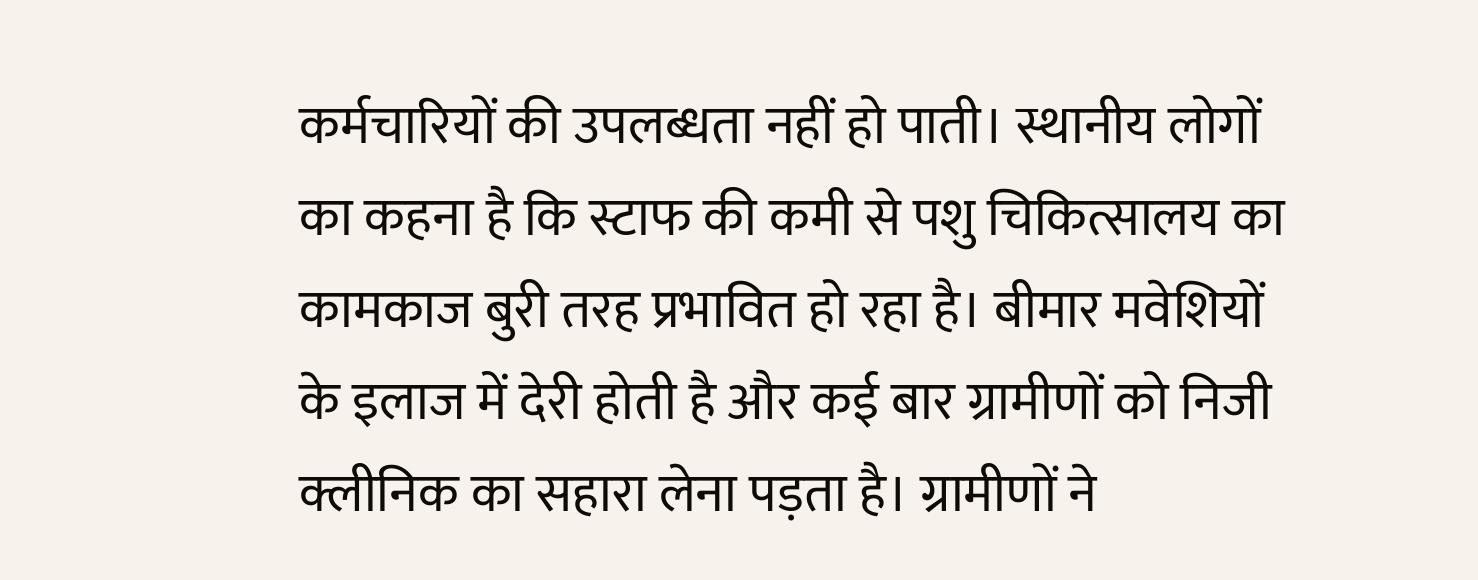कर्मचारियों की उपलब्धता नहीं हो पाती। स्थानीय लोगों का कहना है कि स्टाफ की कमी से पशु चिकित्सालय का कामकाज बुरी तरह प्रभावित हो रहा है। बीमार मवेशियों के इलाज में देरी होती है और कई बार ग्रामीणों को निजी क्लीनिक का सहारा लेना पड़ता है। ग्रामीणों ने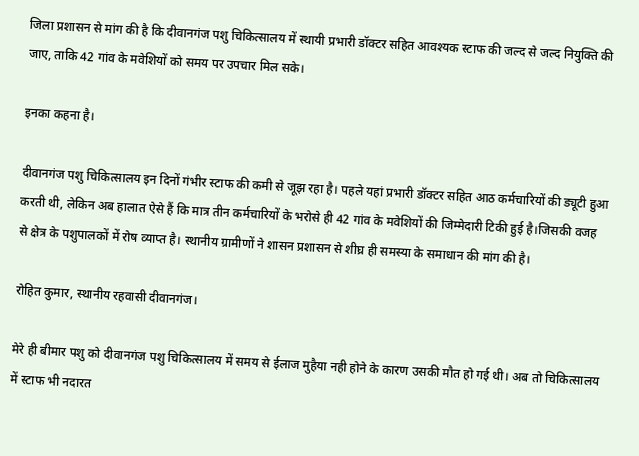जिला प्रशासन से मांग की है कि दीवानगंज पशु चिकित्सालय में स्थायी प्रभारी डॉक्टर सहित आवश्यक स्टाफ की जल्द से जल्द नियुक्ति की जाए, ताकि 42 गांव के मवेशियों को समय पर उपचार मिल सके।

इनका कहना है।

दीवानगंज पशु चिकित्सालय इन दिनों गंभीर स्टाफ की कमी से जूझ रहा है। पहले यहां प्रभारी डॉक्टर सहित आठ कर्मचारियों की ड्यूटी हुआ करती थी, लेकिन अब हालात ऐसे हैं कि मात्र तीन कर्मचारियों के भरोसे ही 42 गांव के मवेशियों की जिम्मेदारी टिकी हुई है।जिसकी वजह से क्षेत्र के पशुपालकों में रोष व्याप्त है। स्थानीय ग्रामीणों ने शासन प्रशासन से शीघ्र ही समस्या के समाधान की मांग की है।

रोहित कुमार, स्थानीय रहवासी दीवानगंज।

मेरे ही बीमार पशु को दीवानगंज पशु चिकित्सालय में समय से ईलाज मुहैया नही होने के कारण उसकी मौत हो गई थी। अब तो चिकित्सालय में स्टाफ भी नदारत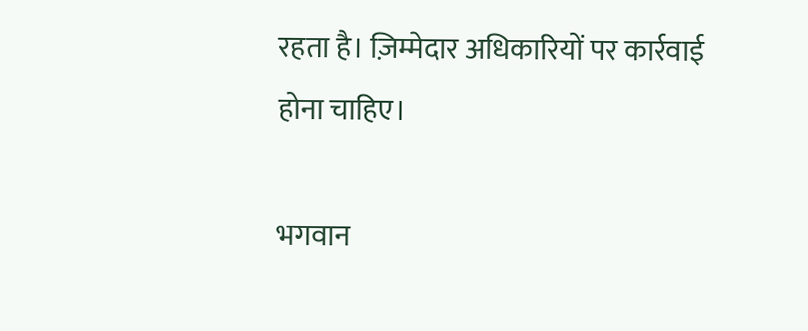रहता है। ज़िम्मेदार अधिकारियों पर कार्रवाई होना चाहिए।

भगवान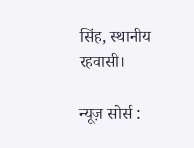सिंह, स्थानीय रहवासी।

न्यूज़ सोर्स :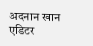अदनान खान एडिटर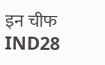इन चीफ IND28